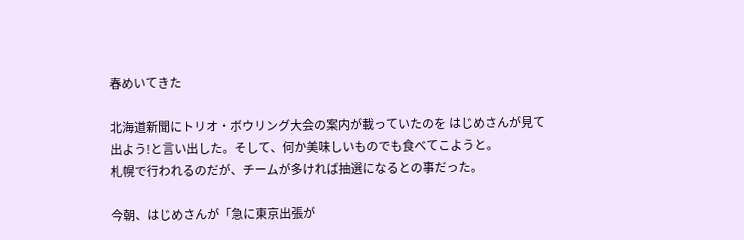春めいてきた

北海道新聞にトリオ・ボウリング大会の案内が載っていたのを はじめさんが見て
出よう!と言い出した。そして、何か美味しいものでも食べてこようと。
札幌で行われるのだが、チームが多ければ抽選になるとの事だった。

今朝、はじめさんが「急に東京出張が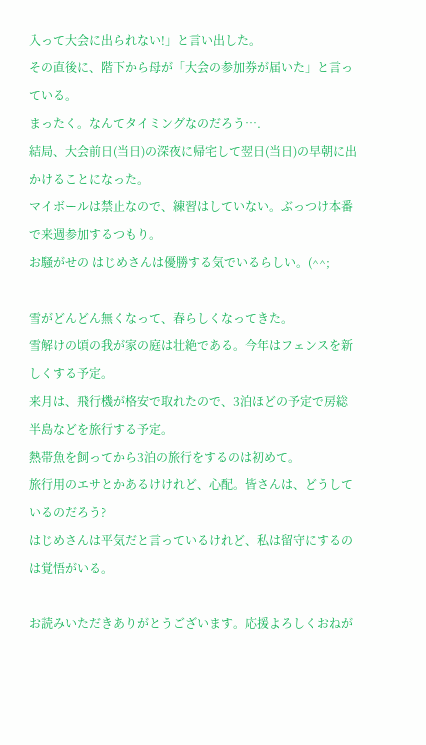入って大会に出られない!」と言い出した。
その直後に、階下から母が「大会の参加券が届いた」と言っている。
まったく。なんてタイミングなのだろう….
結局、大会前日(当日)の深夜に帰宅して翌日(当日)の早朝に出かけることになった。
マイボールは禁止なので、練習はしていない。ぶっつけ本番で来週参加するつもり。
お騒がせの はじめさんは優勝する気でいるらしい。(^^;

雪がどんどん無くなって、春らしくなってきた。
雪解けの頃の我が家の庭は壮絶である。今年はフェンスを新しくする予定。
来月は、飛行機が格安で取れたので、3泊ほどの予定で房総半島などを旅行する予定。
熱帯魚を飼ってから3泊の旅行をするのは初めて。
旅行用のエサとかあるけけれど、心配。皆さんは、どうしているのだろう?
はじめさんは平気だと言っているけれど、私は留守にするのは覚悟がいる。

お読みいただきありがとうございます。応援よろしくおねが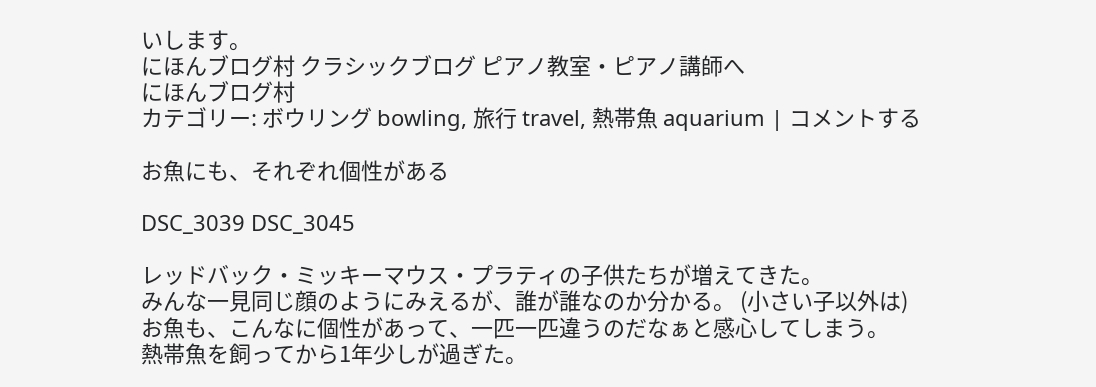いします。
にほんブログ村 クラシックブログ ピアノ教室・ピアノ講師へ
にほんブログ村
カテゴリー: ボウリング bowling, 旅行 travel, 熱帯魚 aquarium | コメントする

お魚にも、それぞれ個性がある

DSC_3039 DSC_3045

レッドバック・ミッキーマウス・プラティの子供たちが増えてきた。
みんな一見同じ顔のようにみえるが、誰が誰なのか分かる。 (小さい子以外は)
お魚も、こんなに個性があって、一匹一匹違うのだなぁと感心してしまう。
熱帯魚を飼ってから1年少しが過ぎた。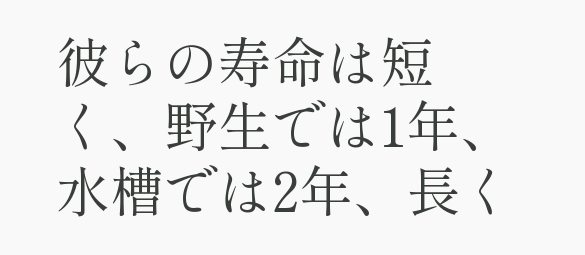彼らの寿命は短く、野生では1年、水槽では2年、長く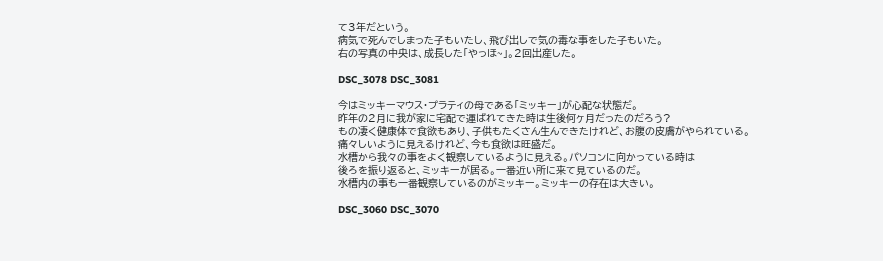て3年だという。
病気で死んでしまった子もいたし、飛び出しで気の毒な事をした子もいた。
右の写真の中央は、成長した「やっほ~」。2回出産した。

DSC_3078 DSC_3081

今はミッキーマウス・プラティの母である「ミッキー」が心配な状態だ。
昨年の2月に我が家に宅配で運ばれてきた時は生後何ヶ月だったのだろう?
もの凄く健康体で食欲もあり、子供もたくさん生んできたけれど、お腹の皮膚がやられている。
痛々しいように見えるけれど、今も食欲は旺盛だ。
水槽から我々の事をよく観察しているように見える。パソコンに向かっている時は
後ろを振り返ると、ミッキーが居る。一番近い所に来て見ているのだ。
水槽内の事も一番観察しているのがミッキー。ミッキーの存在は大きい。

DSC_3060 DSC_3070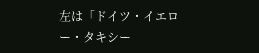左は「ドイツ・イエロー・タキシー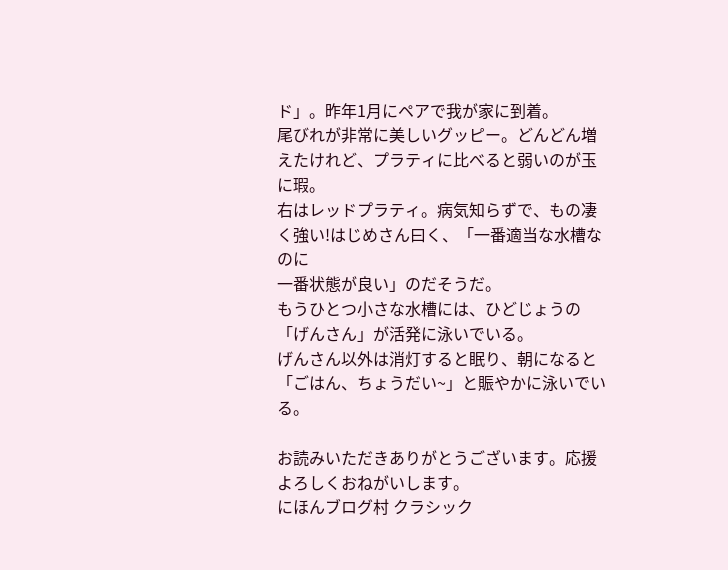ド」。昨年1月にペアで我が家に到着。
尾びれが非常に美しいグッピー。どんどん増えたけれど、プラティに比べると弱いのが玉に瑕。
右はレッドプラティ。病気知らずで、もの凄く強い!はじめさん曰く、「一番適当な水槽なのに
一番状態が良い」のだそうだ。
もうひとつ小さな水槽には、ひどじょうの「げんさん」が活発に泳いでいる。
げんさん以外は消灯すると眠り、朝になると「ごはん、ちょうだい~」と賑やかに泳いでいる。

お読みいただきありがとうございます。応援よろしくおねがいします。
にほんブログ村 クラシック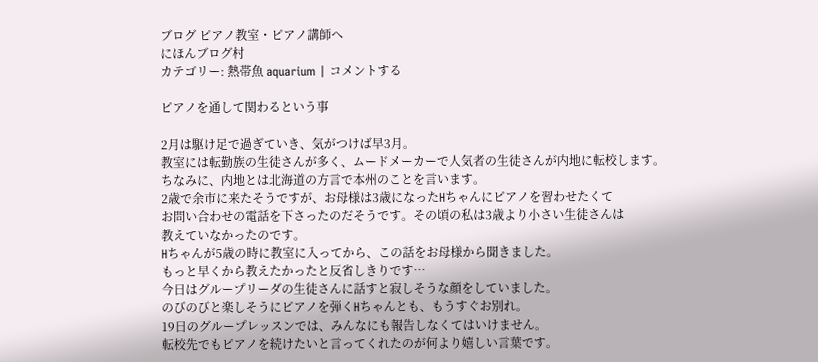ブログ ピアノ教室・ピアノ講師へ
にほんブログ村
カテゴリー: 熱帯魚 aquarium | コメントする

ピアノを通して関わるという事

2月は駆け足で過ぎていき、気がつけば早3月。
教室には転勤族の生徒さんが多く、ムードメーカーで人気者の生徒さんが内地に転校します。
ちなみに、内地とは北海道の方言で本州のことを言います。
2歳で余市に来たそうですが、お母様は3歳になったHちゃんにピアノを習わせたくて
お問い合わせの電話を下さったのだそうです。その頃の私は3歳より小さい生徒さんは
教えていなかったのです。
Hちゃんが5歳の時に教室に入ってから、この話をお母様から聞きました。
もっと早くから教えたかったと反省しきりです…
今日はグループリーダの生徒さんに話すと寂しそうな顔をしていました。
のびのびと楽しそうにピアノを弾くHちゃんとも、もうすぐお別れ。
19日のグループレッスンでは、みんなにも報告しなくてはいけません。
転校先でもピアノを続けたいと言ってくれたのが何より嬉しい言葉です。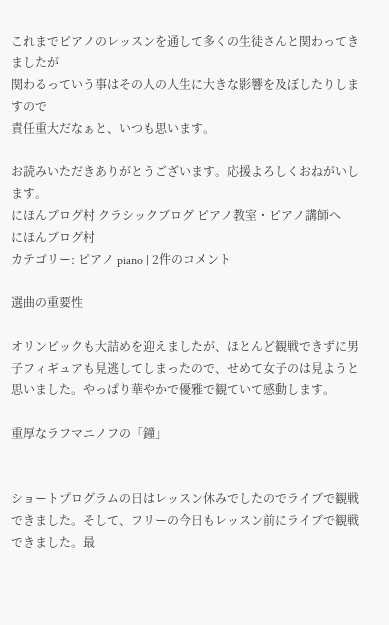これまでピアノのレッスンを通して多くの生徒さんと関わってきましたが
関わるっていう事はその人の人生に大きな影響を及ぼしたりしますので
責任重大だなぁと、いつも思います。

お読みいただきありがとうございます。応援よろしくおねがいします。
にほんブログ村 クラシックブログ ピアノ教室・ピアノ講師へ
にほんブログ村
カテゴリー: ピアノ piano | 2件のコメント

選曲の重要性

オリンピックも大詰めを迎えましたが、ほとんど観戦できずに男子フィギュアも見逃してしまったので、せめて女子のは見ようと思いました。やっぱり華やかで優雅で観ていて感動します。

重厚なラフマニノフの「鐘」


ショートプログラムの日はレッスン休みでしたのでライブで観戦できました。そして、フリーの今日もレッスン前にライブで観戦できました。最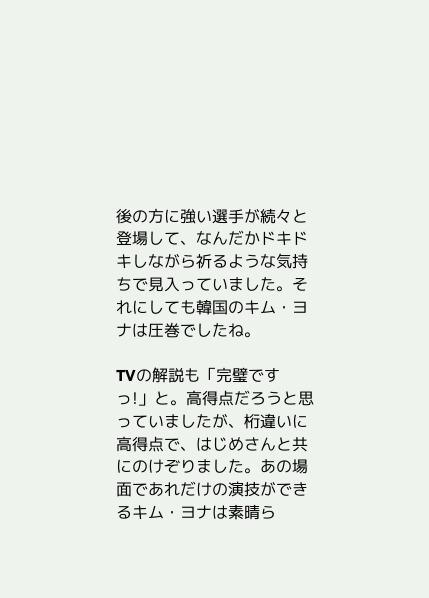後の方に強い選手が続々と登場して、なんだかドキドキしながら祈るような気持ちで見入っていました。それにしても韓国のキム・ヨナは圧巻でしたね。

TVの解説も「完璧ですっ!」と。高得点だろうと思っていましたが、桁違いに高得点で、はじめさんと共にのけぞりました。あの場面であれだけの演技ができるキム・ヨナは素晴ら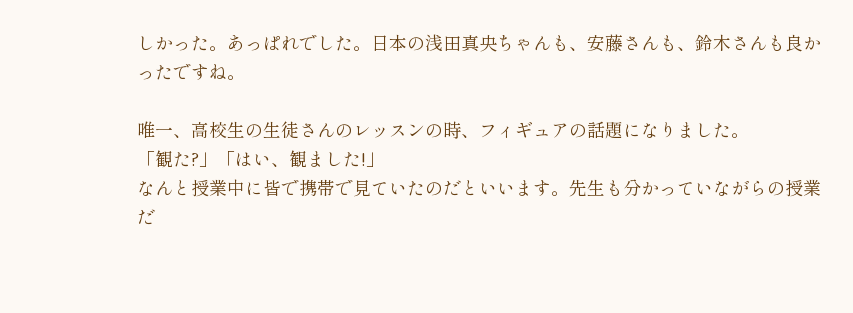しかった。あっぱれでした。日本の浅田真央ちゃんも、安藤さんも、鈴木さんも良かったですね。

唯一、高校生の生徒さんのレッスンの時、フィギュアの話題になりました。
「観た?」「はい、観ました!」
なんと授業中に皆で携帯で見ていたのだといいます。先生も分かっていながらの授業だ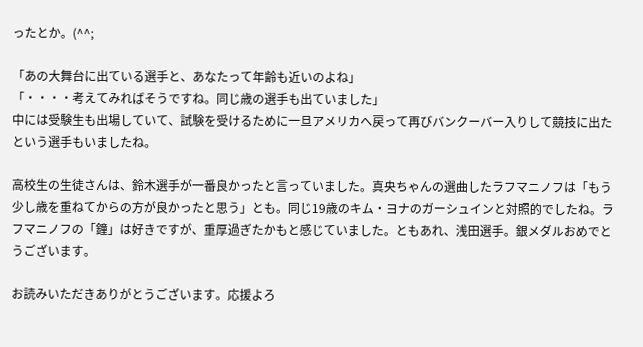ったとか。(^^;

「あの大舞台に出ている選手と、あなたって年齢も近いのよね」
「・・・・考えてみればそうですね。同じ歳の選手も出ていました」
中には受験生も出場していて、試験を受けるために一旦アメリカへ戻って再びバンクーバー入りして競技に出たという選手もいましたね。

高校生の生徒さんは、鈴木選手が一番良かったと言っていました。真央ちゃんの選曲したラフマニノフは「もう少し歳を重ねてからの方が良かったと思う」とも。同じ19歳のキム・ヨナのガーシュインと対照的でしたね。ラフマニノフの「鐘」は好きですが、重厚過ぎたかもと感じていました。ともあれ、浅田選手。銀メダルおめでとうございます。

お読みいただきありがとうございます。応援よろ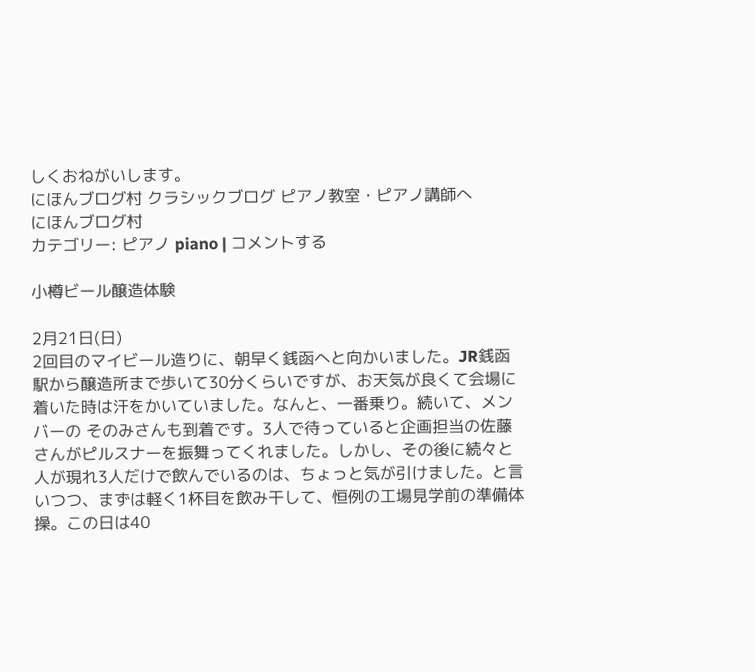しくおねがいします。
にほんブログ村 クラシックブログ ピアノ教室・ピアノ講師へ
にほんブログ村
カテゴリー: ピアノ piano | コメントする

小樽ビール醸造体験

2月21日(日)
2回目のマイビール造りに、朝早く銭函へと向かいました。JR銭函駅から醸造所まで歩いて30分くらいですが、お天気が良くて会場に着いた時は汗をかいていました。なんと、一番乗り。続いて、メンバーの そのみさんも到着です。3人で待っていると企画担当の佐藤さんがピルスナーを振舞ってくれました。しかし、その後に続々と人が現れ3人だけで飲んでいるのは、ちょっと気が引けました。と言いつつ、まずは軽く1杯目を飲み干して、恒例の工場見学前の準備体操。この日は40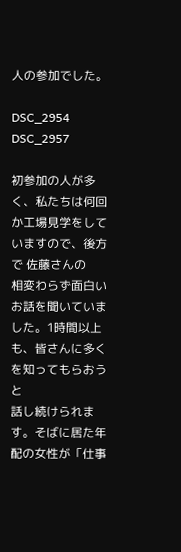人の参加でした。

DSC_2954 DSC_2957

初参加の人が多く、私たちは何回か工場見学をしていますので、後方で 佐藤さんの
相変わらず面白いお話を聞いていました。1時間以上も、皆さんに多くを知ってもらおうと
話し続けられます。そばに居た年配の女性が「仕事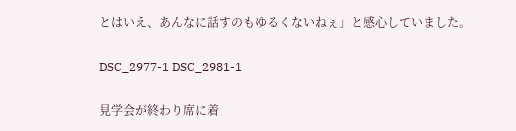とはいえ、あんなに話すのもゆるくないねぇ」と感心していました。

DSC_2977-1 DSC_2981-1

見学会が終わり席に着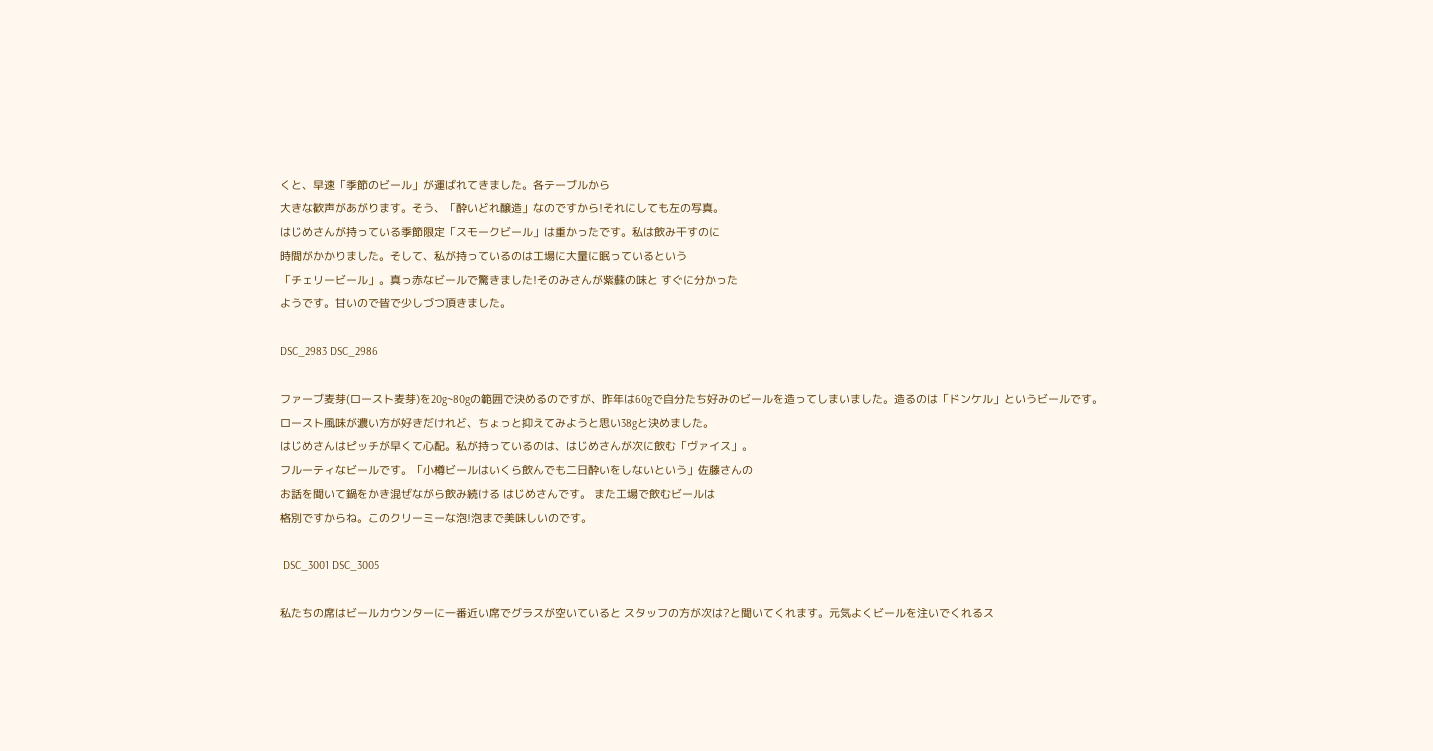くと、早速「季節のビール」が運ばれてきました。各テーブルから
大きな歓声があがります。そう、「酔いどれ醸造」なのですから!それにしても左の写真。
はじめさんが持っている季節限定「スモークビール」は重かったです。私は飲み干すのに
時間がかかりました。そして、私が持っているのは工場に大量に眠っているという
「チェリービール」。真っ赤なビールで驚きました!そのみさんが紫蘇の味と すぐに分かった
ようです。甘いので皆で少しづつ頂きました。

DSC_2983 DSC_2986

ファーブ麦芽(ロースト麦芽)を20g~80gの範囲で決めるのですが、昨年は60gで自分たち好みのビールを造ってしまいました。造るのは「ドンケル」というビールです。
ロースト風味が濃い方が好きだけれど、ちょっと抑えてみようと思い38gと決めました。
はじめさんはピッチが早くて心配。私が持っているのは、はじめさんが次に飲む「ヴァイス」。
フルーティなビールです。「小樽ビールはいくら飲んでも二日酔いをしないという」佐藤さんの
お話を聞いて鍋をかき混ぜながら飲み続ける はじめさんです。 また工場で飲むビールは
格別ですからね。このクリーミーな泡!泡まで美味しいのです。

 DSC_3001 DSC_3005

私たちの席はビールカウンターに一番近い席でグラスが空いていると スタッフの方が次は?と聞いてくれます。元気よくビールを注いでくれるス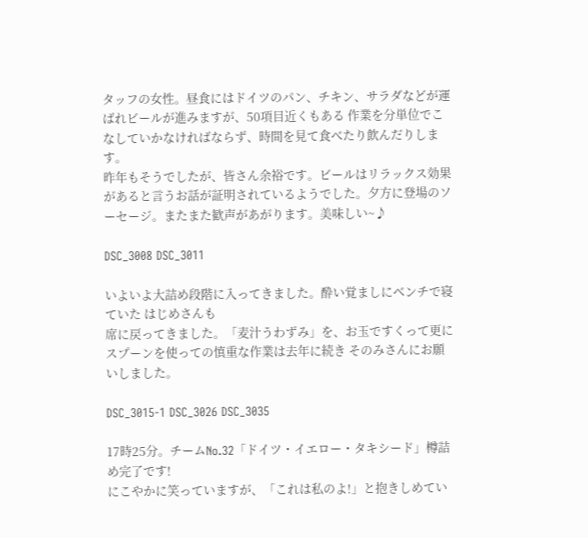タッフの女性。昼食にはドイツのパン、チキン、サラダなどが運ばれビールが進みますが、50項目近くもある 作業を分単位でこなしていかなければならず、時間を見て食べたり飲んだりします。
昨年もそうでしたが、皆さん余裕です。ビールはリラックス効果があると言うお話が証明されているようでした。夕方に登場のソーセージ。またまた歓声があがります。美味しい~♪

DSC_3008 DSC_3011

いよいよ大詰め段階に入ってきました。酔い覚ましにベンチで寝ていた はじめさんも
席に戻ってきました。「麦汁うわずみ」を、お玉ですくって更にスプーンを使っての慎重な作業は去年に続き そのみさんにお願いしました。

DSC_3015-1 DSC_3026 DSC_3035

17時25分。チームNo.32「ドイツ・イエロー・タキシード」樽詰め完了です!
にこやかに笑っていますが、「これは私のよ!」と抱きしめてい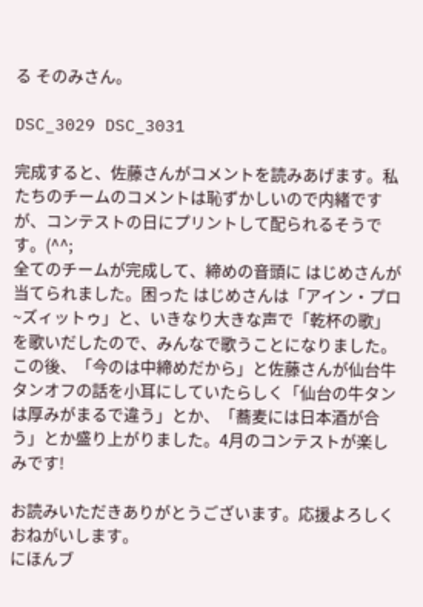る そのみさん。

DSC_3029 DSC_3031

完成すると、佐藤さんがコメントを読みあげます。私たちのチームのコメントは恥ずかしいので内緒ですが、コンテストの日にプリントして配られるそうです。(^^;
全てのチームが完成して、締めの音頭に はじめさんが当てられました。困った はじめさんは「アイン・プロ~ズィットゥ」と、いきなり大きな声で「乾杯の歌」を歌いだしたので、みんなで歌うことになりました。この後、「今のは中締めだから」と佐藤さんが仙台牛タンオフの話を小耳にしていたらしく「仙台の牛タンは厚みがまるで違う」とか、「蕎麦には日本酒が合う」とか盛り上がりました。4月のコンテストが楽しみです!

お読みいただきありがとうございます。応援よろしくおねがいします。
にほんブ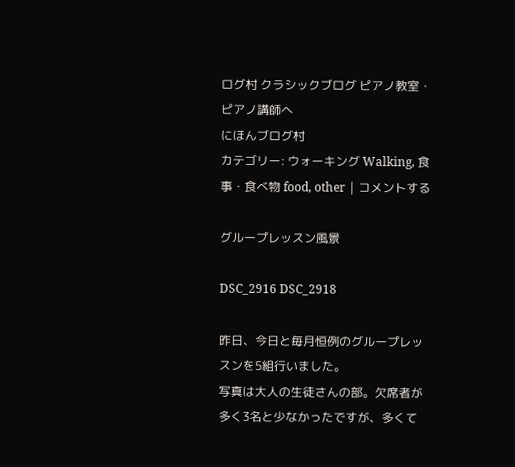ログ村 クラシックブログ ピアノ教室・ピアノ講師へ
にほんブログ村
カテゴリー: ウォーキング Walking, 食事・食べ物 food, other | コメントする

グループレッスン風景

DSC_2916 DSC_2918

昨日、今日と毎月恒例のグループレッスンを5組行いました。
写真は大人の生徒さんの部。欠席者が多く3名と少なかったですが、多くて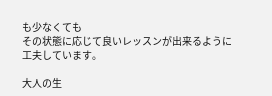も少なくても
その状態に応じて良いレッスンが出来るように工夫しています。

大人の生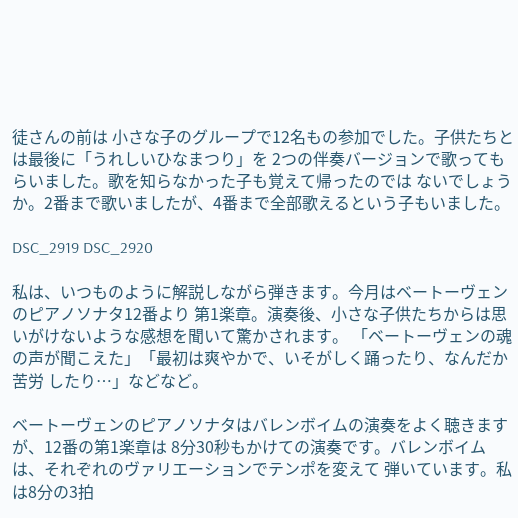徒さんの前は 小さな子のグループで12名もの参加でした。子供たちとは最後に「うれしいひなまつり」を 2つの伴奏バージョンで歌ってもらいました。歌を知らなかった子も覚えて帰ったのでは ないでしょうか。2番まで歌いましたが、4番まで全部歌えるという子もいました。

DSC_2919 DSC_2920

私は、いつものように解説しながら弾きます。今月はベートーヴェンのピアノソナタ12番より 第1楽章。演奏後、小さな子供たちからは思いがけないような感想を聞いて驚かされます。 「ベートーヴェンの魂の声が聞こえた」「最初は爽やかで、いそがしく踊ったり、なんだか苦労 したり…」などなど。

ベートーヴェンのピアノソナタはバレンボイムの演奏をよく聴きますが、12番の第1楽章は 8分30秒もかけての演奏です。バレンボイムは、それぞれのヴァリエーションでテンポを変えて 弾いています。私は8分の3拍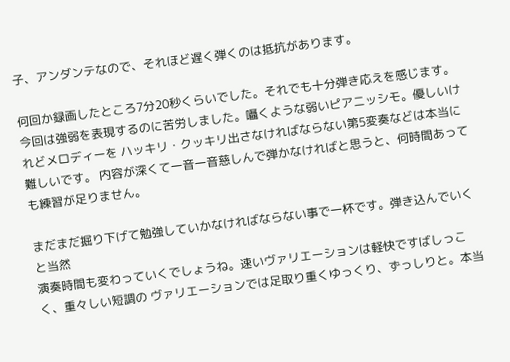子、アンダンテなので、それほど遅く弾くのは抵抗があります。

何回か録画したところ7分20秒くらいでした。それでも十分弾き応えを感じます。
今回は強弱を表現するのに苦労しました。囁くような弱いピアニッシモ。優しいけれどメロディーを ハッキリ・クッキリ出さなければならない第5変奏などは本当に難しいです。 内容が深くて一音一音慈しんで弾かなければと思うと、何時間あっても練習が足りません。

まだまだ掘り下げて勉強していかなければならない事で一杯です。弾き込んでいくと当然
演奏時間も変わっていくでしょうね。速いヴァリエーションは軽快ですばしっこく、重々しい短調の ヴァリエーションでは足取り重くゆっくり、ずっしりと。本当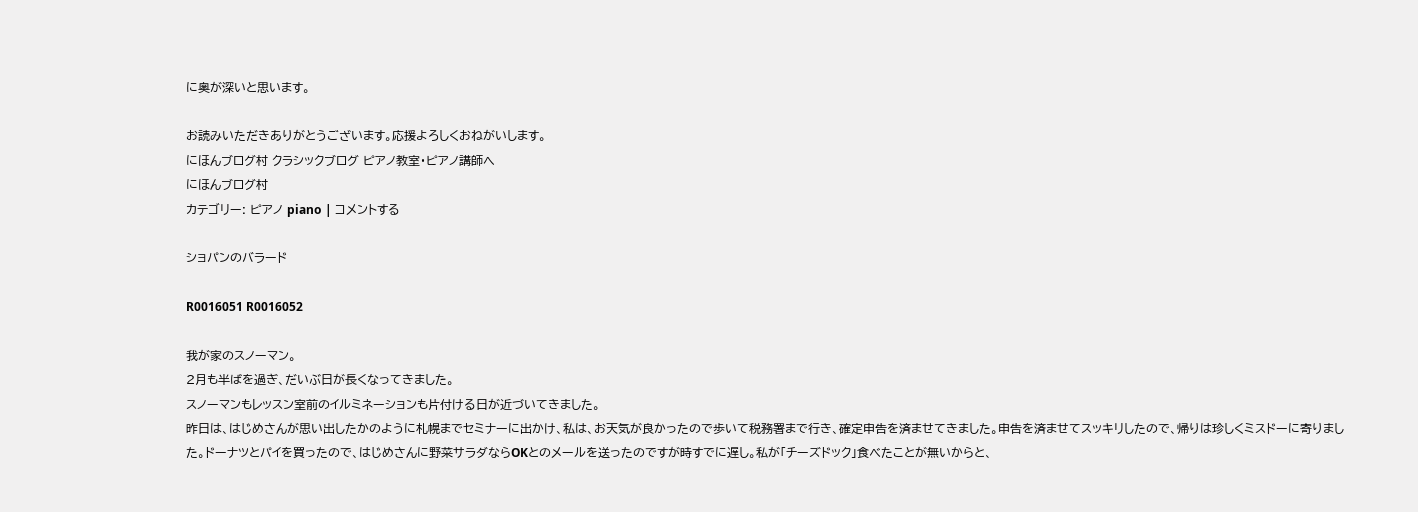に奥が深いと思います。

お読みいただきありがとうございます。応援よろしくおねがいします。
にほんブログ村 クラシックブログ ピアノ教室・ピアノ講師へ
にほんブログ村
カテゴリー: ピアノ piano | コメントする

ショパンのバラード

R0016051 R0016052

我が家のスノーマン。
2月も半ばを過ぎ、だいぶ日が長くなってきました。
スノーマンもレッスン室前のイルミネーションも片付ける日が近づいてきました。
昨日は、はじめさんが思い出したかのように札幌までセミナーに出かけ、私は、お天気が良かったので歩いて税務署まで行き、確定申告を済ませてきました。申告を済ませてスッキリしたので、帰りは珍しくミスドーに寄りました。ドーナツとパイを買ったので、はじめさんに野菜サラダならOKとのメールを送ったのですが時すでに遅し。私が「チーズドック」食べたことが無いからと、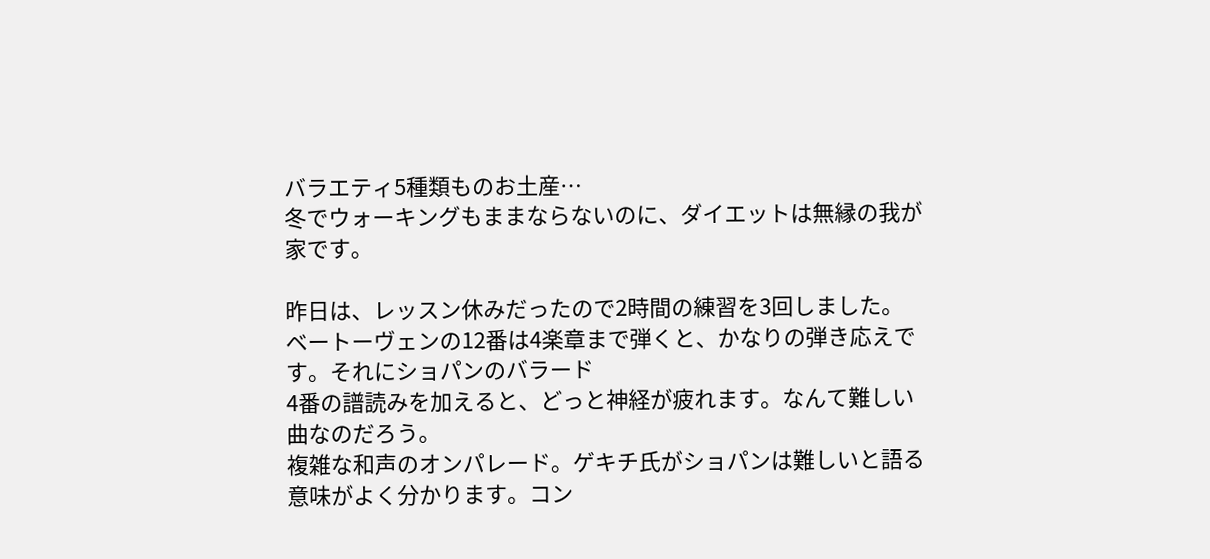バラエティ5種類ものお土産…
冬でウォーキングもままならないのに、ダイエットは無縁の我が家です。

昨日は、レッスン休みだったので2時間の練習を3回しました。
ベートーヴェンの12番は4楽章まで弾くと、かなりの弾き応えです。それにショパンのバラード
4番の譜読みを加えると、どっと神経が疲れます。なんて難しい曲なのだろう。
複雑な和声のオンパレード。ゲキチ氏がショパンは難しいと語る意味がよく分かります。コン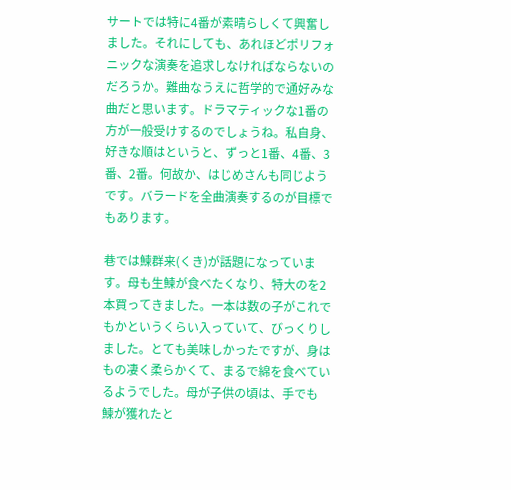サートでは特に4番が素晴らしくて興奮しました。それにしても、あれほどポリフォニックな演奏を追求しなければならないのだろうか。難曲なうえに哲学的で通好みな曲だと思います。ドラマティックな1番の方が一般受けするのでしょうね。私自身、好きな順はというと、ずっと1番、4番、3番、2番。何故か、はじめさんも同じようです。バラードを全曲演奏するのが目標でもあります。

巷では鰊群来(くき)が話題になっています。母も生鰊が食べたくなり、特大のを2本買ってきました。一本は数の子がこれでもかというくらい入っていて、びっくりしました。とても美味しかったですが、身はもの凄く柔らかくて、まるで綿を食べているようでした。母が子供の頃は、手でも
鰊が獲れたと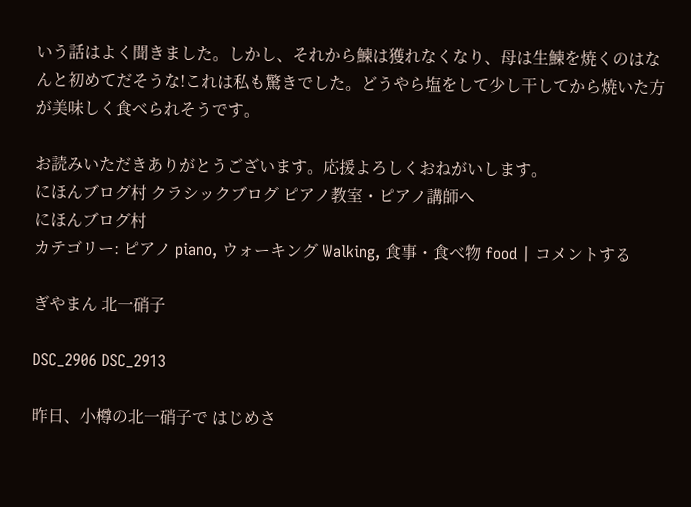いう話はよく聞きました。しかし、それから鰊は獲れなくなり、母は生鰊を焼くのはなんと初めてだそうな!これは私も驚きでした。どうやら塩をして少し干してから焼いた方が美味しく食べられそうです。

お読みいただきありがとうございます。応援よろしくおねがいします。
にほんブログ村 クラシックブログ ピアノ教室・ピアノ講師へ
にほんブログ村
カテゴリー: ピアノ piano, ウォーキング Walking, 食事・食べ物 food | コメントする

ぎやまん 北一硝子

DSC_2906 DSC_2913

昨日、小樽の北一硝子で はじめさ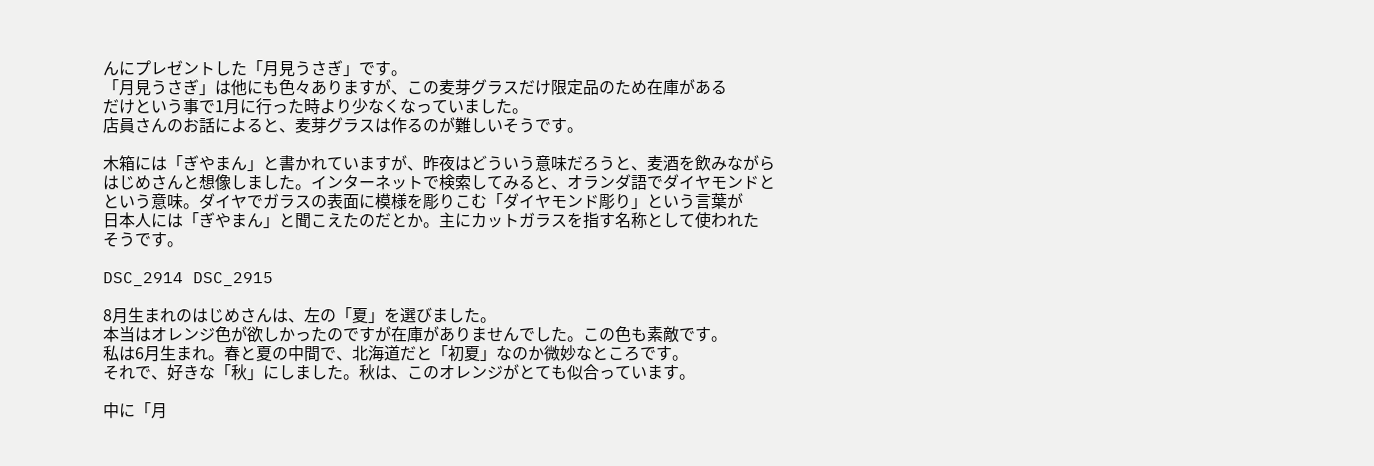んにプレゼントした「月見うさぎ」です。
「月見うさぎ」は他にも色々ありますが、この麦芽グラスだけ限定品のため在庫がある
だけという事で1月に行った時より少なくなっていました。
店員さんのお話によると、麦芽グラスは作るのが難しいそうです。

木箱には「ぎやまん」と書かれていますが、昨夜はどういう意味だろうと、麦酒を飲みながら
はじめさんと想像しました。インターネットで検索してみると、オランダ語でダイヤモンドと
という意味。ダイヤでガラスの表面に模様を彫りこむ「ダイヤモンド彫り」という言葉が
日本人には「ぎやまん」と聞こえたのだとか。主にカットガラスを指す名称として使われた
そうです。

DSC_2914 DSC_2915

8月生まれのはじめさんは、左の「夏」を選びました。
本当はオレンジ色が欲しかったのですが在庫がありませんでした。この色も素敵です。
私は6月生まれ。春と夏の中間で、北海道だと「初夏」なのか微妙なところです。
それで、好きな「秋」にしました。秋は、このオレンジがとても似合っています。

中に「月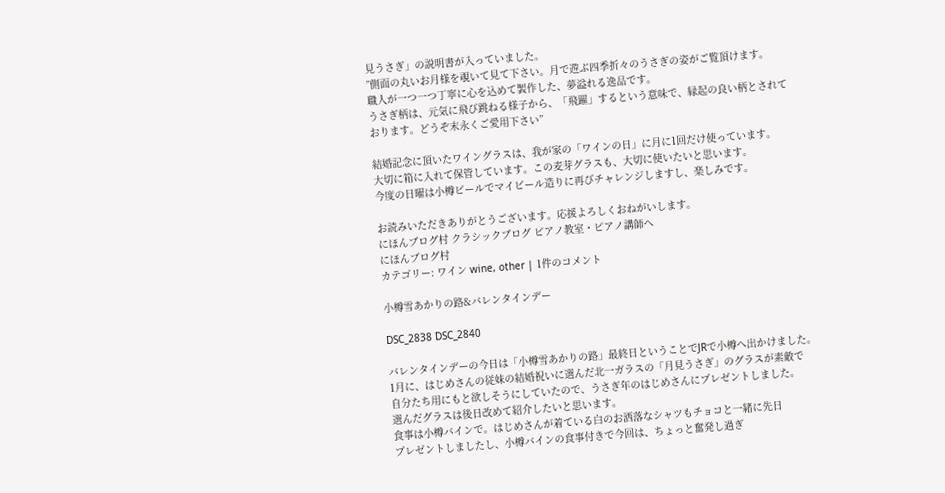見うさぎ」の説明書が入っていました。
”側面の丸いお月様を覗いて見て下さい。月で遊ぶ四季折々のうさぎの姿がご覧頂けます。
職人が一つ一つ丁寧に心を込めて製作した、夢溢れる逸品です。
うさぎ柄は、元気に飛び跳ねる様子から、「飛躍」するという意味で、縁起の良い柄とされて
おります。どうぞ末永くご愛用下さい”

結婚記念に頂いたワイングラスは、我が家の「ワインの日」に月に1回だけ使っています。
大切に箱に入れて保管しています。この麦芽グラスも、大切に使いたいと思います。
今度の日曜は小樽ビールでマイビール造りに再びチャレンジしますし、楽しみです。

お読みいただきありがとうございます。応援よろしくおねがいします。
にほんブログ村 クラシックブログ ピアノ教室・ピアノ講師へ
にほんブログ村
カテゴリー: ワイン wine, other | 1件のコメント

小樽雪あかりの路&バレンタインデー

DSC_2838 DSC_2840

バレンタインデーの今日は「小樽雪あかりの路」最終日ということでJRで小樽へ出かけました。
1月に、はじめさんの従妹の結婚祝いに選んだ北一ガラスの「月見うさぎ」のグラスが素敵で
自分たち用にもと欲しそうにしていたので、うさぎ年のはじめさんにプレゼントしました。
選んだグラスは後日改めて紹介したいと思います。
食事は小樽バインで。はじめさんが着ている白のお洒落なシャツもチョコと一緒に先日
プレゼントしましたし、小樽バインの食事付きで今回は、ちょっと奮発し過ぎ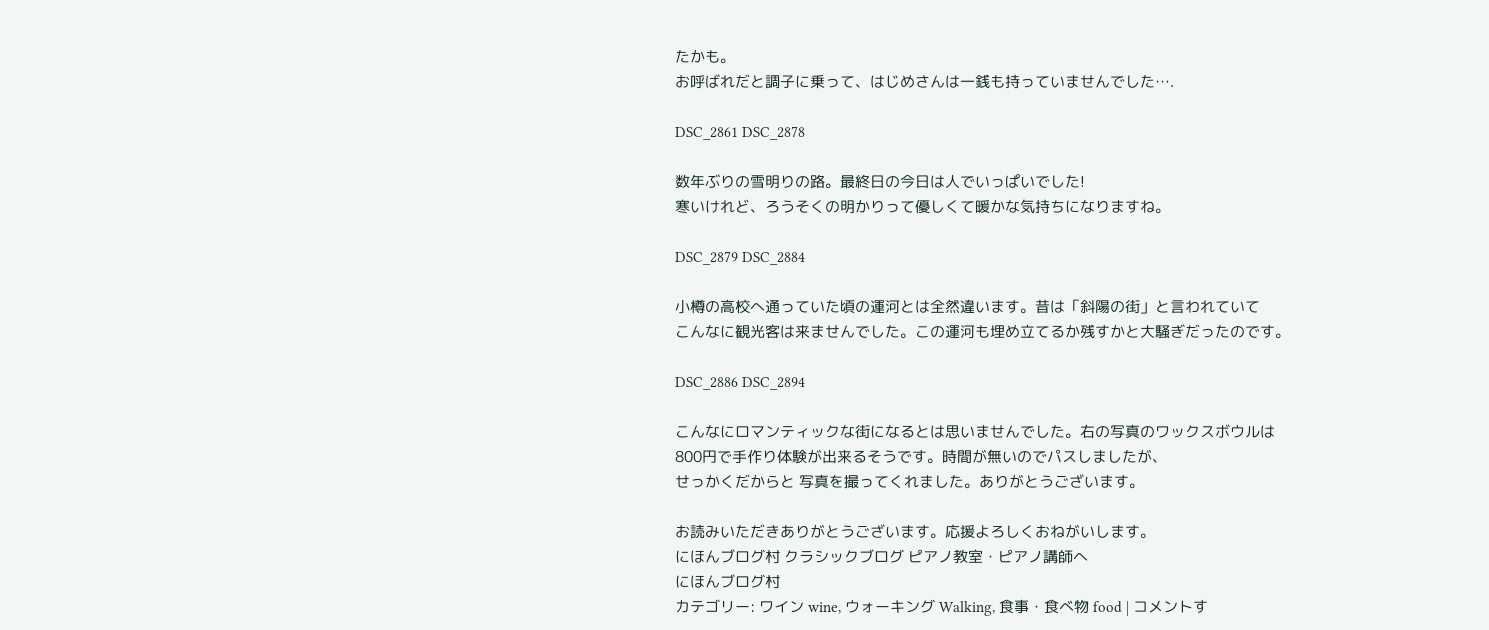たかも。
お呼ばれだと調子に乗って、はじめさんは一銭も持っていませんでした….

DSC_2861 DSC_2878

数年ぶりの雪明りの路。最終日の今日は人でいっぱいでした!
寒いけれど、ろうそくの明かりって優しくて暖かな気持ちになりますね。

DSC_2879 DSC_2884

小樽の高校へ通っていた頃の運河とは全然違います。昔は「斜陽の街」と言われていて
こんなに観光客は来ませんでした。この運河も埋め立てるか残すかと大騒ぎだったのです。

DSC_2886 DSC_2894

こんなにロマンティックな街になるとは思いませんでした。右の写真のワックスボウルは
800円で手作り体験が出来るそうです。時間が無いのでパスしましたが、
せっかくだからと 写真を撮ってくれました。ありがとうございます。

お読みいただきありがとうございます。応援よろしくおねがいします。
にほんブログ村 クラシックブログ ピアノ教室・ピアノ講師へ
にほんブログ村
カテゴリー: ワイン wine, ウォーキング Walking, 食事・食べ物 food | コメントす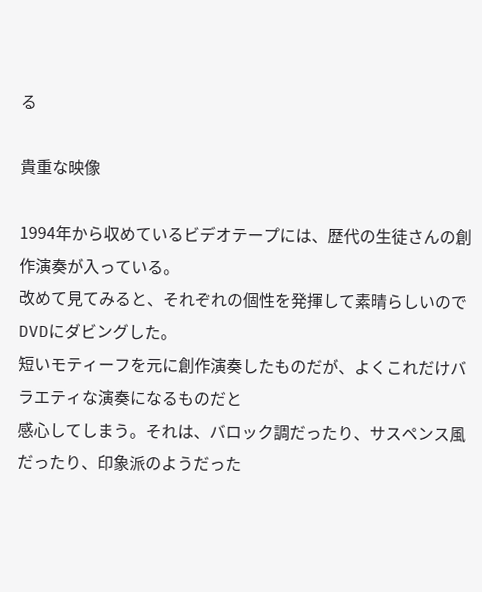る

貴重な映像

1994年から収めているビデオテープには、歴代の生徒さんの創作演奏が入っている。
改めて見てみると、それぞれの個性を発揮して素晴らしいのでDVDにダビングした。
短いモティーフを元に創作演奏したものだが、よくこれだけバラエティな演奏になるものだと
感心してしまう。それは、バロック調だったり、サスペンス風だったり、印象派のようだった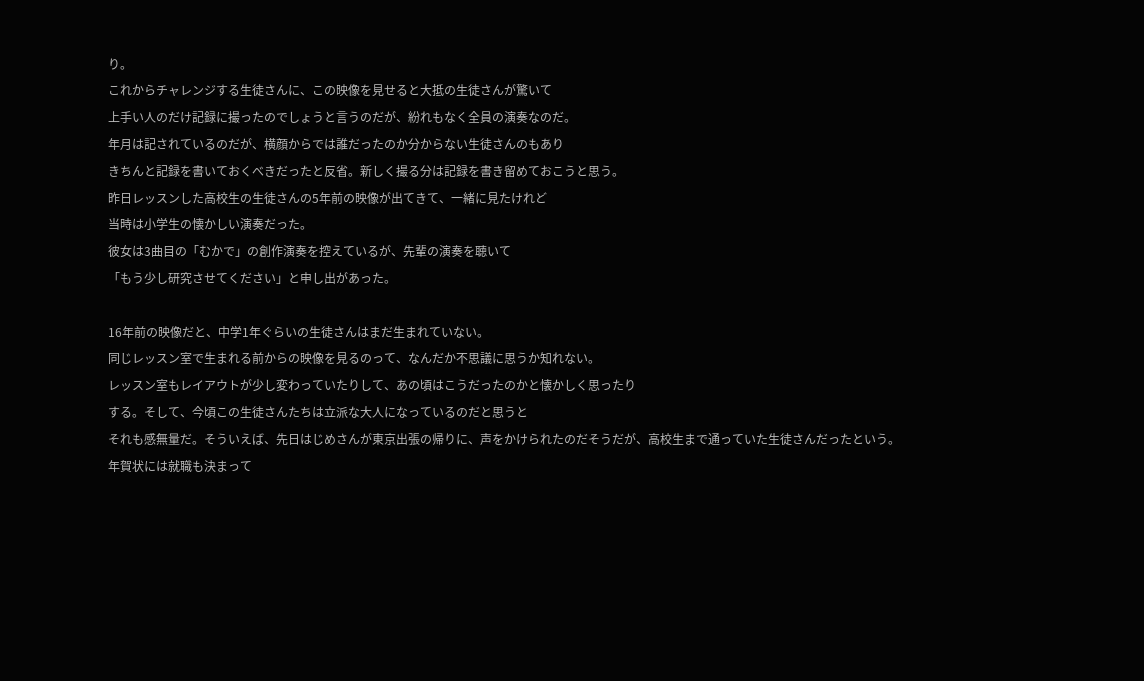り。
これからチャレンジする生徒さんに、この映像を見せると大抵の生徒さんが驚いて
上手い人のだけ記録に撮ったのでしょうと言うのだが、紛れもなく全員の演奏なのだ。
年月は記されているのだが、横顔からでは誰だったのか分からない生徒さんのもあり
きちんと記録を書いておくべきだったと反省。新しく撮る分は記録を書き留めておこうと思う。
昨日レッスンした高校生の生徒さんの5年前の映像が出てきて、一緒に見たけれど
当時は小学生の懐かしい演奏だった。
彼女は3曲目の「むかで」の創作演奏を控えているが、先輩の演奏を聴いて
「もう少し研究させてください」と申し出があった。

16年前の映像だと、中学1年ぐらいの生徒さんはまだ生まれていない。
同じレッスン室で生まれる前からの映像を見るのって、なんだか不思議に思うか知れない。
レッスン室もレイアウトが少し変わっていたりして、あの頃はこうだったのかと懐かしく思ったり
する。そして、今頃この生徒さんたちは立派な大人になっているのだと思うと
それも感無量だ。そういえば、先日はじめさんが東京出張の帰りに、声をかけられたのだそうだが、高校生まで通っていた生徒さんだったという。
年賀状には就職も決まって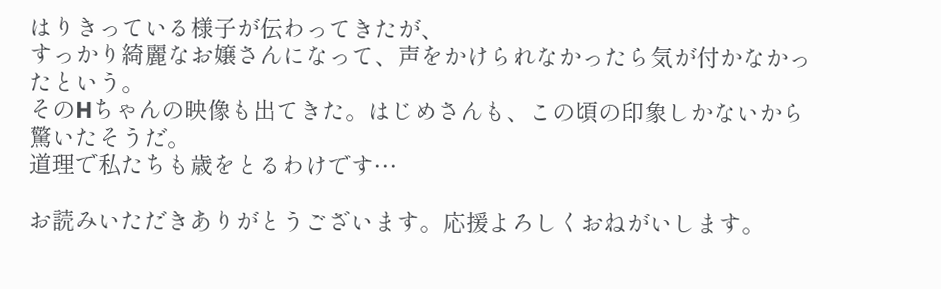はりきっている様子が伝わってきたが、
すっかり綺麗なお嬢さんになって、声をかけられなかったら気が付かなかったという。
そのHちゃんの映像も出てきた。はじめさんも、この頃の印象しかないから驚いたそうだ。
道理で私たちも歳をとるわけです…

お読みいただきありがとうございます。応援よろしくおねがいします。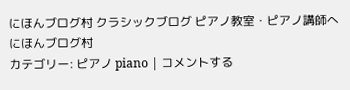にほんブログ村 クラシックブログ ピアノ教室・ピアノ講師へ
にほんブログ村
カテゴリー: ピアノ piano | コメントする